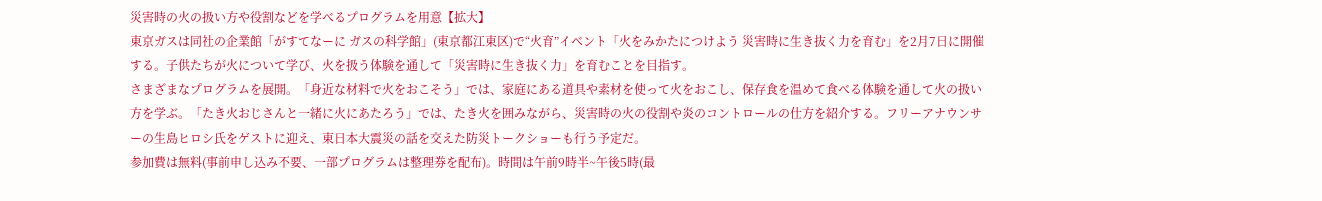災害時の火の扱い方や役割などを学べるプログラムを用意【拡大】
東京ガスは同社の企業館「がすてなーに ガスの科学館」(東京都江東区)で“火育”イベント「火をみかたにつけよう 災害時に生き抜く力を育む」を2月7日に開催する。子供たちが火について学び、火を扱う体験を通して「災害時に生き抜く力」を育むことを目指す。
さまざまなプログラムを展開。「身近な材料で火をおこそう」では、家庭にある道具や素材を使って火をおこし、保存食を温めて食べる体験を通して火の扱い方を学ぶ。「たき火おじさんと一緒に火にあたろう」では、たき火を囲みながら、災害時の火の役割や炎のコントロールの仕方を紹介する。フリーアナウンサーの生島ヒロシ氏をゲストに迎え、東日本大震災の話を交えた防災トークショーも行う予定だ。
参加費は無料(事前申し込み不要、一部プログラムは整理券を配布)。時間は午前9時半~午後5時(最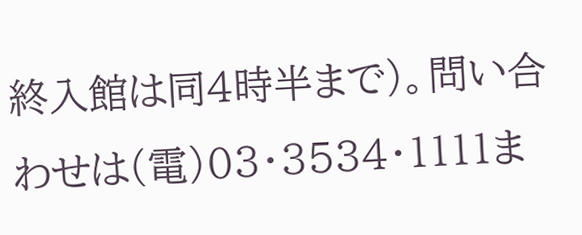終入館は同4時半まで)。問い合わせは(電)03・3534・1111ま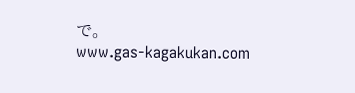で。
www.gas-kagakukan.com